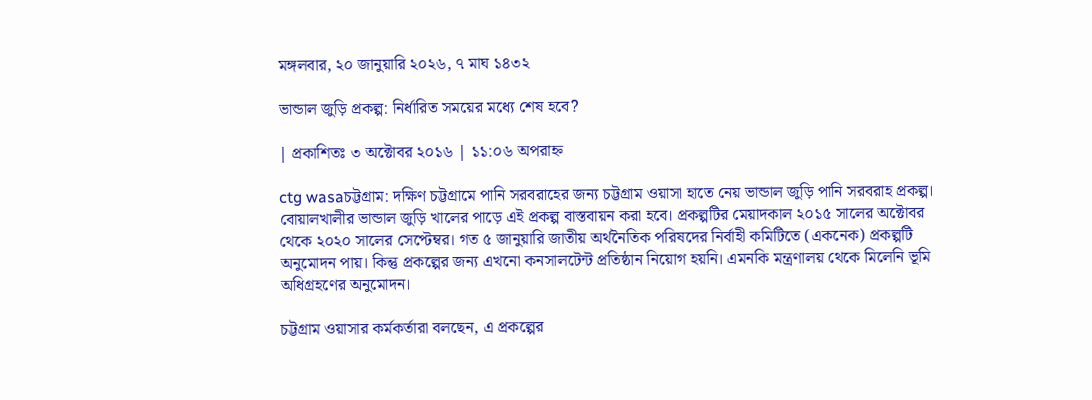মঙ্গলবার, ২০ জানুয়ারি ২০২৬, ৭ মাঘ ১৪৩২

ভান্ডাল জুড়ি প্রকল্প: নির্ধারিত সময়ের মধ্যে শেষ হবে?

| প্রকাশিতঃ ৩ অক্টোবর ২০১৬ | ১১:০৬ অপরাহ্ন

ctg wasaচট্টগ্রাম: দক্ষিণ চট্টগ্রামে পানি সরবরাহের জন্য চট্টগ্রাম ওয়াসা হাতে নেয় ভান্ডাল জুড়ি পানি সরবরাহ প্রকল্প। বোয়ালখালীর ভান্ডাল জুড়ি খালের পাড়ে এই প্রকল্প বাস্তবায়ন করা হবে। প্রকল্পটির মেয়াদকাল ২০১৫ সালের অক্টোবর থেকে ২০২০ সালের সেপ্টেম্বর। গত ৫ জানুয়ারি জাতীয় অর্থনৈতিক পরিষদের নির্বাহী কমিটিতে (একনেক) প্রকল্পটি অনুমোদন পায়। কিন্তু প্রকল্পের জন্য এখনো কনসালটেন্ট প্রতিষ্ঠান নিয়োগ হয়নি। এমনকি মন্ত্রণালয় থেকে মিলেনি ভূমি অধিগ্রহণের অনুমোদন।

চট্টগ্রাম ওয়াসার কর্মকর্তারা বলছেন, এ প্রকল্পের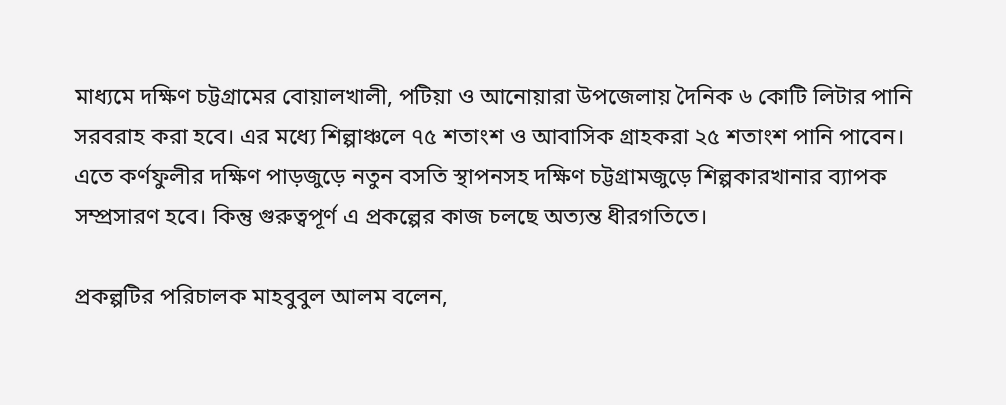মাধ্যমে দক্ষিণ চট্টগ্রামের বোয়ালখালী, পটিয়া ও আনোয়ারা উপজেলায় দৈনিক ৬ কোটি লিটার পানি সরবরাহ করা হবে। এর মধ্যে শিল্পাঞ্চলে ৭৫ শতাংশ ও আবাসিক গ্রাহকরা ২৫ শতাংশ পানি পাবেন। এতে কর্ণফুলীর দক্ষিণ পাড়জুড়ে নতুন বসতি স্থাপনসহ দক্ষিণ চট্টগ্রামজুড়ে শিল্পকারখানার ব্যাপক সম্প্রসারণ হবে। কিন্তু গুরুত্বপূর্ণ এ প্রকল্পের কাজ চলছে অত্যন্ত ধীরগতিতে।

প্রকল্পটির পরিচালক মাহবুবুল আলম বলেন,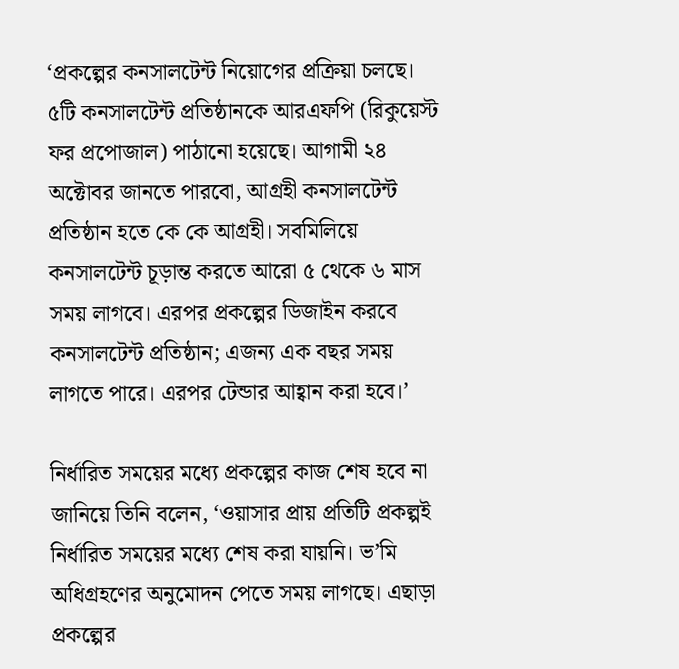‘প্রকল্পের কনসালটেন্ট নিয়োগের প্রক্রিয়া চলছে। ৫টি কনসালটেন্ট প্রতিষ্ঠানকে আরএফপি (রিকুয়েস্ট ফর প্রপোজাল) পাঠানো হয়েছে। আগামী ২৪ অক্টোবর জানতে পারবো, আগ্রহী কনসালটেন্ট প্রতিষ্ঠান হতে কে কে আগ্রহী। সবমিলিয়ে কনসালটেন্ট চূড়ান্ত করতে আরো ৫ থেকে ৬ মাস সময় লাগবে। এরপর প্রকল্পের ডিজাইন করবে কনসালটেন্ট প্রতিষ্ঠান; এজন্য এক বছর সময় লাগতে পারে। এরপর টেন্ডার আহ্বান করা হবে।’

নির্ধারিত সময়ের মধ্যে প্রকল্পের কাজ শেষ হবে না জানিয়ে তিনি বলেন, ‘ওয়াসার প্রায় প্রতিটি প্রকল্পই নির্ধারিত সময়ের মধ্যে শেষ করা যায়নি। ভ’মি অধিগ্রহণের অনুমোদন পেতে সময় লাগছে। এছাড়া প্রকল্পের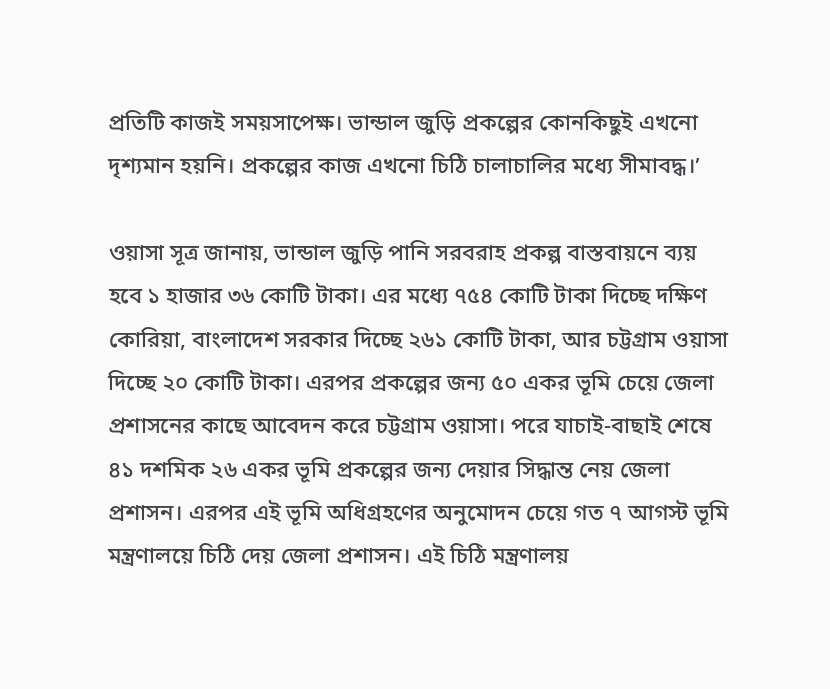প্রতিটি কাজই সময়সাপেক্ষ। ভান্ডাল জুড়ি প্রকল্পের কোনকিছুই এখনো দৃশ্যমান হয়নি। প্রকল্পের কাজ এখনো চিঠি চালাচালির মধ্যে সীমাবদ্ধ।’

ওয়াসা সূত্র জানায়, ভান্ডাল জুড়ি পানি সরবরাহ প্রকল্প বাস্তবায়নে ব্যয় হবে ১ হাজার ৩৬ কোটি টাকা। এর মধ্যে ৭৫৪ কোটি টাকা দিচ্ছে দক্ষিণ কোরিয়া, বাংলাদেশ সরকার দিচ্ছে ২৬১ কোটি টাকা, আর চট্টগ্রাম ওয়াসা দিচ্ছে ২০ কোটি টাকা। এরপর প্রকল্পের জন্য ৫০ একর ভূমি চেয়ে জেলা প্রশাসনের কাছে আবেদন করে চট্টগ্রাম ওয়াসা। পরে যাচাই-বাছাই শেষে ৪১ দশমিক ২৬ একর ভূমি প্রকল্পের জন্য দেয়ার সিদ্ধান্ত নেয় জেলা প্রশাসন। এরপর এই ভূমি অধিগ্রহণের অনুমোদন চেয়ে গত ৭ আগস্ট ভূমি মন্ত্রণালয়ে চিঠি দেয় জেলা প্রশাসন। এই চিঠি মন্ত্রণালয়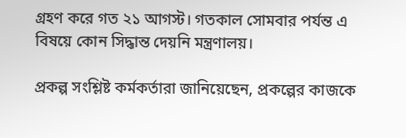গ্রহণ করে গত ২১ আগস্ট। গতকাল সোমবার পর্যন্ত এ বিষয়ে কোন সিদ্ধান্ত দেয়নি মন্ত্রণালয়।

প্রকল্প সংশ্লিষ্ট কর্মকর্তারা জানিয়েছেন, প্রকল্পের কাজকে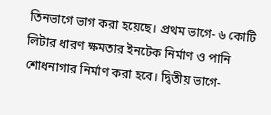তিনভাগে ভাগ করা হয়েছে। প্রথম ভাগে- ৬ কোটি লিটার ধারণ ক্ষমতার ইনটেক নির্মাণ ও পানি শোধনাগার নির্মাণ করা হবে। দ্বিতীয় ভাগে-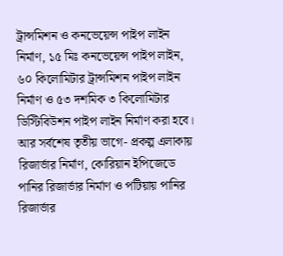ট্রান্সমিশন ও কনভেয়েন্স পাইপ লাইন নির্মাণ, ১৫ মিঃ কনভেয়েন্স পাইপ লাইন, ৬০ কিলোমিটার ট্রান্সমিশন পাইপ লাইন নির্মাণ ও ৫৩ দশমিক ৩ কিলোমিটার ডিস্টিবিউশন পাইপ লাইন নির্মাণ করা হবে। আর সর্বশেষ তৃতীয় ভাগে- প্রকল্প এলাকায় রিজার্ভার নির্মাণ, কোরিয়ান ইপিজেডে পানির রিজার্ভার নির্মাণ ও পটিয়ায় পানির রিজার্ভার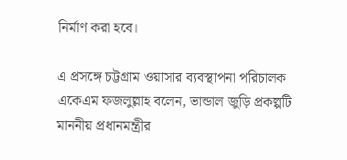নির্মাণ করা হবে।

এ প্রসঙ্গে চট্টগ্রাম ওয়াসার ব্যবস্থাপনা পরিচালক একেএম ফজলুল্লাহ বলেন, ভান্ডাল জুড়ি প্রকল্পটি মাননীয় প্রধানমন্ত্রীর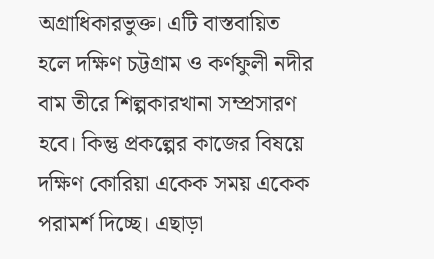অগ্রাধিকারভুক্ত। এটি বাস্তবায়িত হলে দক্ষিণ চট্টগ্রাম ও কর্ণফুলী নদীর বাম তীরে শিল্পকারখানা সম্প্রসারণ হবে। কিন্তু প্রকল্পের কাজের বিষয়ে দক্ষিণ কোরিয়া একেক সময় একেক পরামর্শ দিচ্ছে। এছাড়া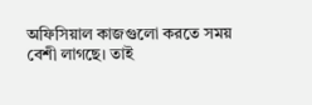অফিসিয়াল কাজগুলো করতে সময় বেশী লাগছে। তাই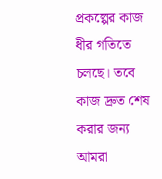প্রকল্পের কাজ ধীর গতিতে চলছে। তবে কাজ দ্রুত শেষ করার জন্য আমরা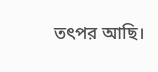তৎপর আছি।